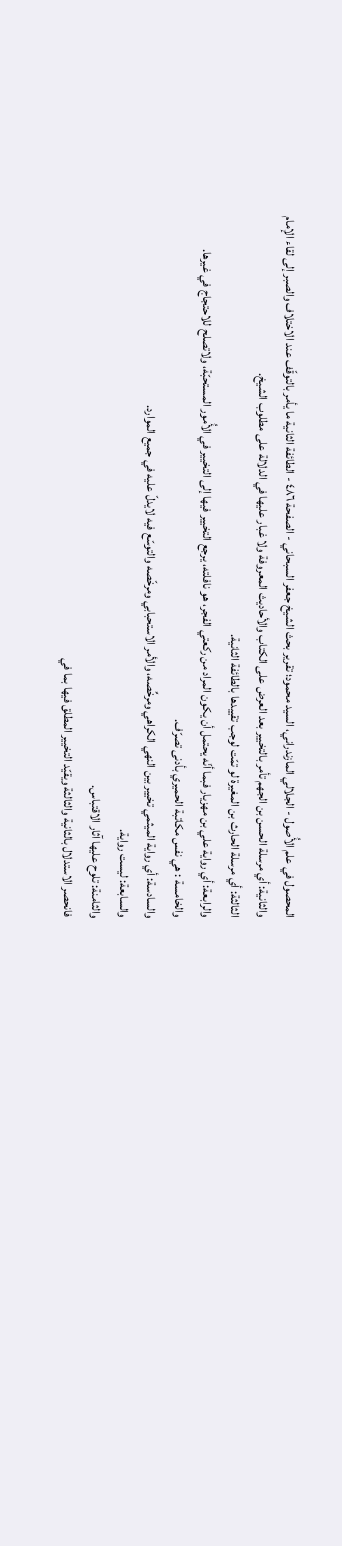المحصول في علم الأُصول - الجلالي المازندراني، السيد محمود؛ تقریر بحث الشيخ جعفر السبحاني - الصفحة ٤٨٦ - الطائفة الثانية ما يأمر بالتوقّف عند الاختلاف والصبر إلى لقاء الإمام
والثانية: أي مرسلة الحسن بن الجهم تأمر بالتخيير بعد العرض على الكتاب والأحاديث المعروفة ولا غبار عليها في الدلالة على مطلوب الشيخ.
الثالثة: أي مرسلة الحارث بن المغيرة لو تمّت لوجب تقييدها بالطائفة الثانية.
والرابعة: أي رواية علي بن مهزيار فبما أنّه يحتمل أن يكون المراد من ركعتي الفجر، هو نافلته، يرجع التخيير فيها إلى التخيير في الأُمور المستحبّة، ولاتصلح للاحتجاج في غيرها.
والخامسة : هي نفس مكاتبة الحميري بأدنى تصرّف.
والسادسة: أي رواية الميثمي تخيير بين النهي الكراهي ومرخِّصه، والأمر الاستحبابي ومرخّصه والتوسّع فيه لايدلّ عليه في جميع الموارد.
والسابعة: ليست رواية.
والثامنة: تلوح عليها آثار الاقتباس.
فانحصر الاستدلال بالثانية والثالثة ويقيّد التخيير المطلق فيها بما في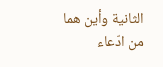الثانية وأين هما من ادّعاء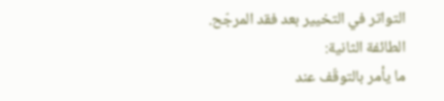التواتر في التخيير بعد فقد المرجّح.
الطائفة الثانية:
ما يأمر بالتوقّف عند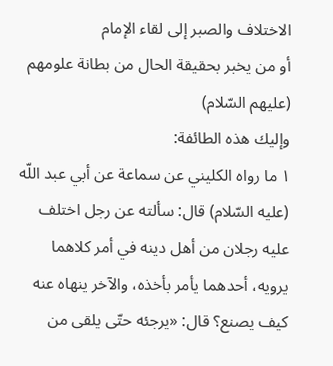الاختلاف والصبر إلى لقاء الإمام
أو من يخبر بحقيقة الحال من بطانة علومهم (عليهم السّلام)
وإليك هذه الطائفة:
١ ما رواه الكليني عن سماعة عن أبي عبد اللّه (عليه السّلام) قال: سألته عن رجل اختلف عليه رجلان من أهل دينه في أمر كلاهما يرويه، أحدهما يأمر بأخذه، والآخر ينهاه عنه كيف يصنع؟ قال: «يرجئه حتّى يلقى من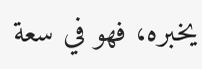يخبره، فهو في سعة